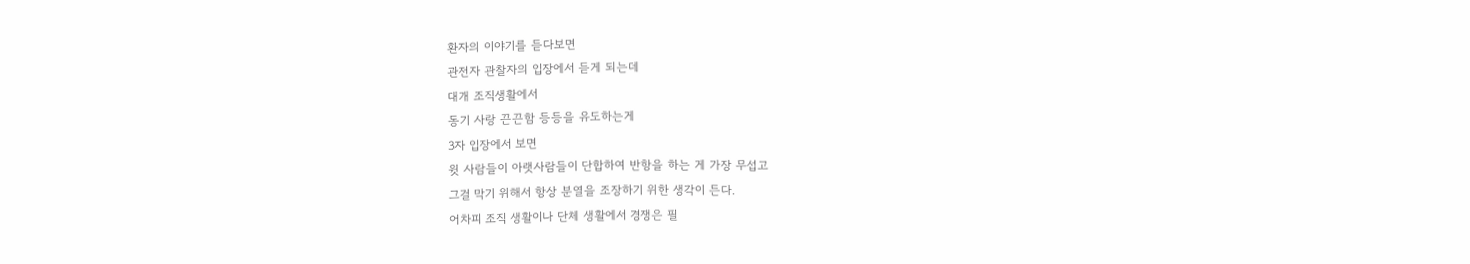환자의 이야기를 듣다보면
관전자 관찰자의 입장에서 듣게 되는데
대개 조직생활에서
동기 사랑 끈끈함 등등을 유도하는게
3자 입장에서 보면
윗 사람들이 아랫사람들이 단합하여 반항을 하는 게 가장 무섭고
그걸 막기 위해서 항상 분열을 조장하기 위한 생각이 든다.
어차피 조직 생활이나 단체 생활에서 경쟁은 필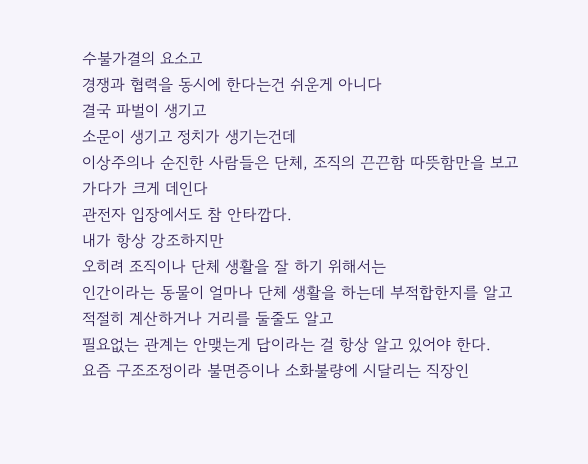수불가결의 요소고
경쟁과 협력을 동시에 한다는건 쉬운게 아니다
결국 파벌이 생기고
소문이 생기고 정치가 생기는건데
이상주의나 순진한 사람들은 단체, 조직의 끈끈함 따뜻함만을 보고
가다가 크게 데인다
관전자 입장에서도 참 안타깝다.
내가 항상 강조하지만
오히려 조직이나 단체 생활을 잘 하기 위해서는
인간이라는 동물이 얼마나 단체 생활을 하는데 부적합한지를 알고
적절히 계산하거나 거리를 둘줄도 알고
필요없는 관계는 안맺는게 답이라는 걸 항상 알고 있어야 한다.
요즘 구조조정이라 불면증이나 소화불량에 시달리는 직장인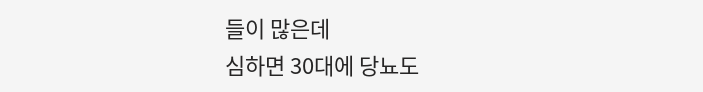들이 많은데
심하면 30대에 당뇨도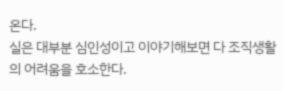온다.
실은 대부분 심인성이고 이야기해보면 다 조직생활의 어려움을 호소한다.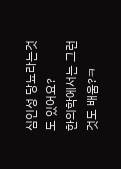심인성 당뇨라는것도 있어요?
한의학에서는 그런것도 배움?ㅋ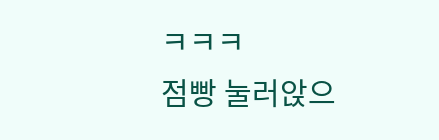ㅋㅋㅋ
점빵 눌러앉으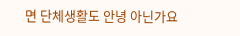면 단체생활도 안녕 아닌가요